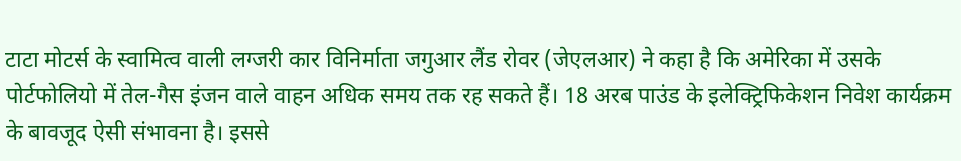टाटा मोटर्स के स्वामित्व वाली लग्जरी कार विनिर्माता जगुआर लैंड रोवर (जेएलआर) ने कहा है कि अमेरिका में उसके पोर्टफोलियो में तेल-गैस इंजन वाले वाहन अधिक समय तक रह सकते हैं। 18 अरब पाउंड के इलेक्ट्रिफिकेशन निवेश कार्यक्रम के बावजूद ऐसी संभावना है। इससे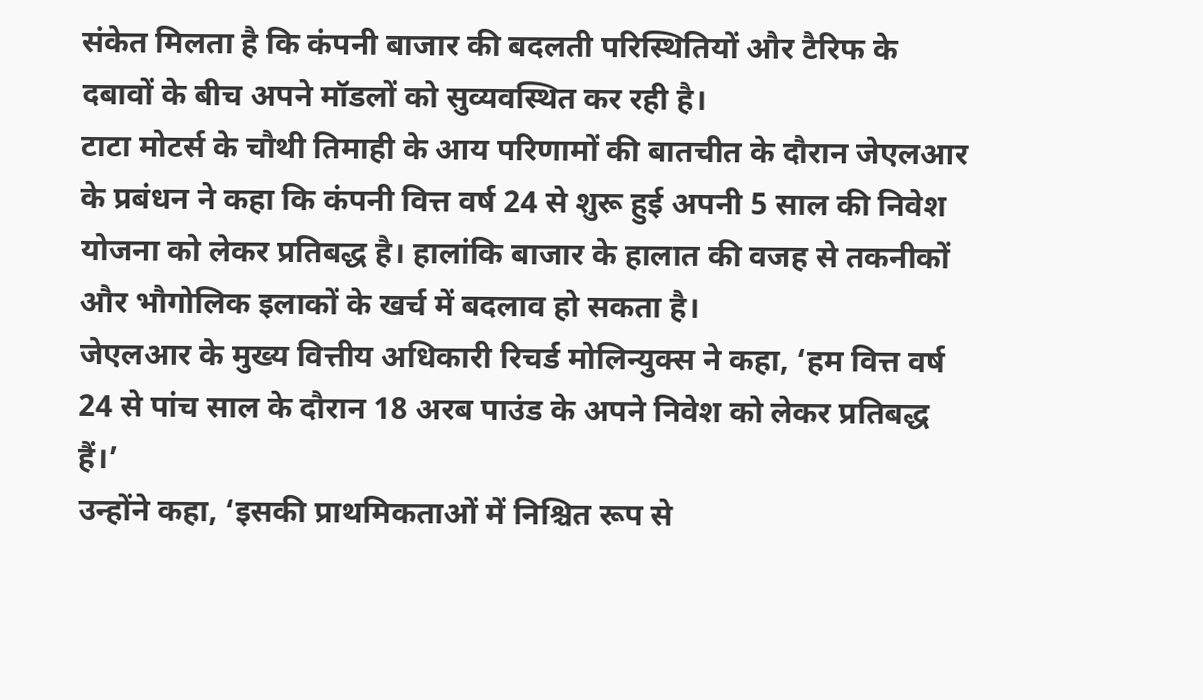संकेत मिलता है कि कंपनी बाजार की बदलती परिस्थितियों और टैरिफ के दबावों के बीच अपने मॉडलों को सुव्यवस्थित कर रही है।
टाटा मोटर्स के चौथी तिमाही के आय परिणामों की बातचीत के दौरान जेएलआर के प्रबंधन ने कहा कि कंपनी वित्त वर्ष 24 से शुरू हुई अपनी 5 साल की निवेश योजना को लेकर प्रतिबद्ध है। हालांकि बाजार के हालात की वजह से तकनीकों और भौगोलिक इलाकों के खर्च में बदलाव हो सकता है।
जेएलआर के मुख्य वित्तीय अधिकारी रिचर्ड मोलिन्युक्स ने कहा, ‘हम वित्त वर्ष 24 से पांच साल के दौरान 18 अरब पाउंड के अपने निवेश को लेकर प्रतिबद्ध हैं।’
उन्होंने कहा, ‘इसकी प्राथमिकताओं में निश्चित रूप से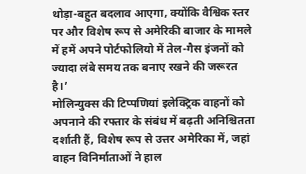थोड़ा-बहुत बदलाव आएगा, क्योंकि वैश्विक स्तर पर और विशेष रूप से अमेरिकी बाजार के मामले में हमें अपने पोर्टफोलियो में तेल-गैस इंजनों को ज्यादा लंबे समय तक बनाए रखने की जरूरत है।’
मोलिन्युक्स की टिप्पणियां इलेक्ट्रिक वाहनों को अपनाने की रफ्तार के संबंध में बढ़ती अनिश्चितता दर्शाती हैं, विशेष रूप से उत्तर अमेरिका में, जहां वाहन विनिर्माताओं ने हाल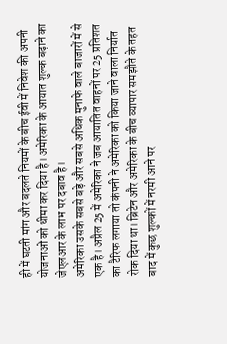ही में घटती मांग और बदलते नियमों के बीच ईवी में निवेश की अपनी योजनाओं को धीमा कर दिया है। अमेरिका के आयात शुल्क बढ़ाने का जेएलआर के लाभ पर दबाव है।
अमेरिका उसके सबसे बड़े और सबसे अधिक मुनाफे वाले बाजारों में से एक है। अप्रैल 25 में अमेरिका ने जब आयातित वाहनों पर 25 प्रतिशत का टैरिफ लगाया तो कंपनी ने अमेरिका को किया जाने वाला निर्यात रोक दिया था। ब्रिटेन और अमेरिका के बीच व्यापार समझौते के तहत बाद में कुछ शुल्कों में नरमी आने पर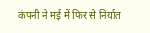कंपनी ने मई में फिर से निर्यात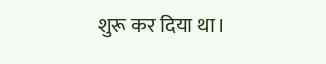शुरू कर दिया था।